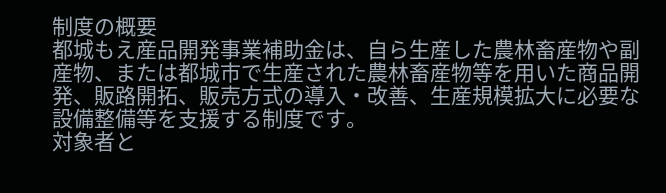制度の概要
都城もえ産品開発事業補助金は、自ら生産した農林畜産物や副産物、または都城市で生産された農林畜産物等を用いた商品開発、販路開拓、販売方式の導入・改善、生産規模拡大に必要な設備整備等を支援する制度です。
対象者と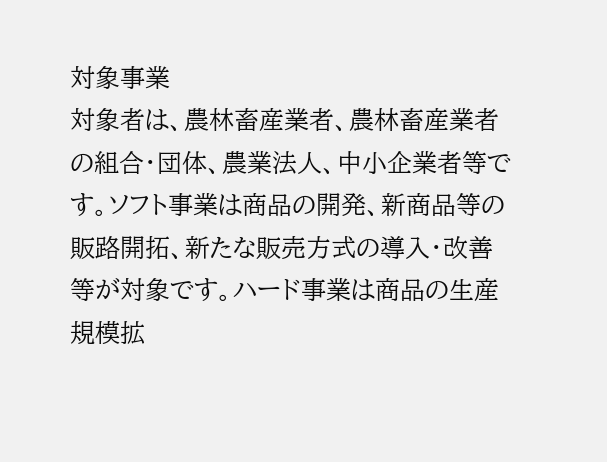対象事業
対象者は、農林畜産業者、農林畜産業者の組合・団体、農業法人、中小企業者等です。ソフト事業は商品の開発、新商品等の販路開拓、新たな販売方式の導入・改善等が対象です。ハード事業は商品の生産規模拡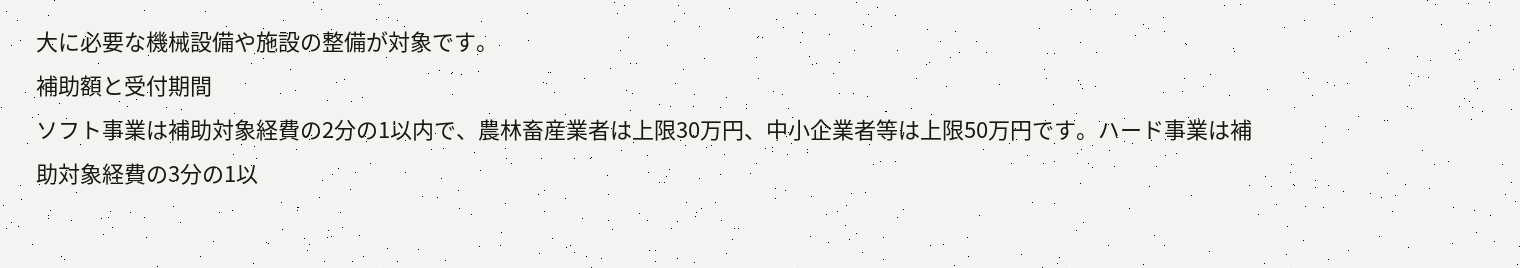大に必要な機械設備や施設の整備が対象です。
補助額と受付期間
ソフト事業は補助対象経費の2分の1以内で、農林畜産業者は上限30万円、中小企業者等は上限50万円です。ハード事業は補助対象経費の3分の1以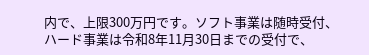内で、上限300万円です。ソフト事業は随時受付、ハード事業は令和8年11月30日までの受付で、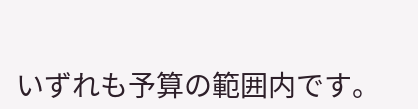いずれも予算の範囲内です。